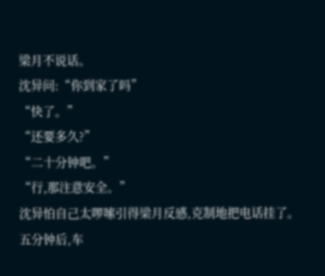梁月不说话。
沈异问:“你到家了吗”
“快了。”
“还要多久?”
“二十分钟吧。”
“行,那注意安全。”
沈异怕自己太啰嗦引得梁月反感,克制地把电话挂了。
五分钟后,车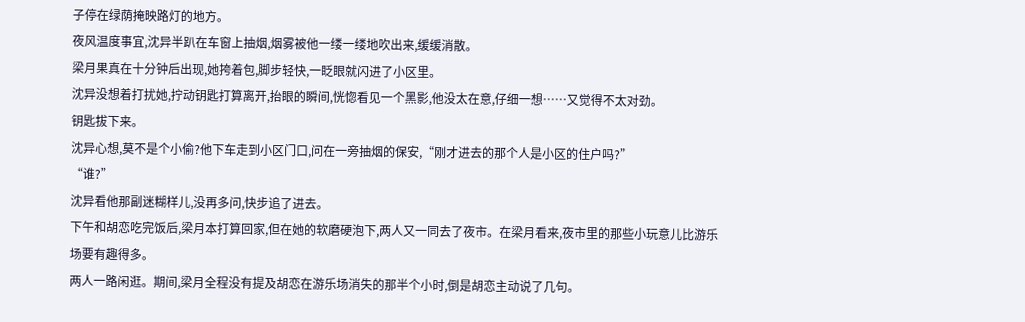子停在绿荫掩映路灯的地方。
夜风温度事宜,沈异半趴在车窗上抽烟,烟雾被他一缕一缕地吹出来,缓缓消散。
梁月果真在十分钟后出现,她挎着包,脚步轻快,一眨眼就闪进了小区里。
沈异没想着打扰她,拧动钥匙打算离开,抬眼的瞬间,恍惚看见一个黑影,他没太在意,仔细一想……又觉得不太对劲。
钥匙拔下来。
沈异心想,莫不是个小偷?他下车走到小区门口,问在一旁抽烟的保安,“刚才进去的那个人是小区的住户吗?”
“谁?”
沈异看他那副迷糊样儿,没再多问,快步追了进去。
下午和胡恋吃完饭后,梁月本打算回家,但在她的软磨硬泡下,两人又一同去了夜市。在梁月看来,夜市里的那些小玩意儿比游乐场要有趣得多。
两人一路闲逛。期间,梁月全程没有提及胡恋在游乐场消失的那半个小时,倒是胡恋主动说了几句。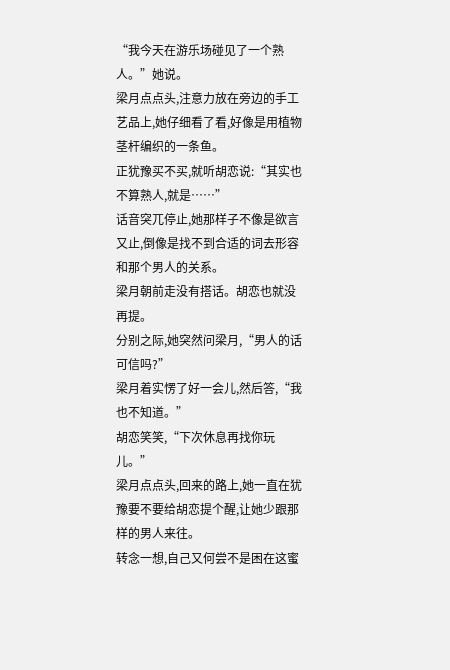“我今天在游乐场碰见了一个熟人。”她说。
梁月点点头,注意力放在旁边的手工艺品上,她仔细看了看,好像是用植物茎杆编织的一条鱼。
正犹豫买不买,就听胡恋说:“其实也不算熟人,就是……”
话音突兀停止,她那样子不像是欲言又止,倒像是找不到合适的词去形容和那个男人的关系。
梁月朝前走没有搭话。胡恋也就没再提。
分别之际,她突然问梁月,“男人的话可信吗?”
梁月着实愣了好一会儿,然后答,“我也不知道。”
胡恋笑笑,“下次休息再找你玩儿。”
梁月点点头,回来的路上,她一直在犹豫要不要给胡恋提个醒,让她少跟那样的男人来往。
转念一想,自己又何尝不是困在这蜜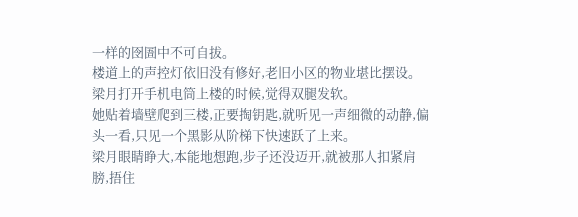一样的囹圄中不可自拔。
楼道上的声控灯依旧没有修好,老旧小区的物业堪比摆设。
梁月打开手机电筒上楼的时候,觉得双腿发软。
她贴着墙壁爬到三楼,正要掏钥匙,就听见一声细微的动静,偏头一看,只见一个黑影从阶梯下快速跃了上来。
梁月眼睛睁大,本能地想跑,步子还没迈开,就被那人扣紧肩膀,捂住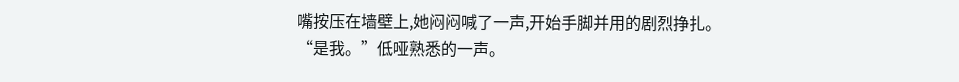嘴按压在墙壁上,她闷闷喊了一声,开始手脚并用的剧烈挣扎。
“是我。”低哑熟悉的一声。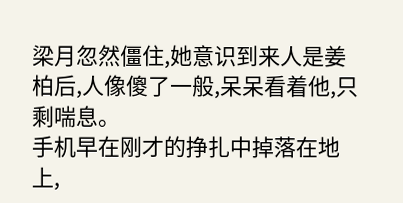梁月忽然僵住,她意识到来人是姜柏后,人像傻了一般,呆呆看着他,只剩喘息。
手机早在刚才的挣扎中掉落在地上,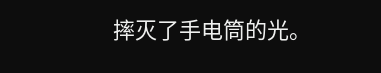摔灭了手电筒的光。